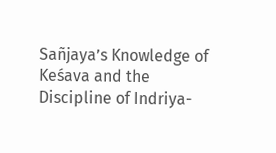Sañjaya’s Knowledge of Keśava and the Discipline of Indriya-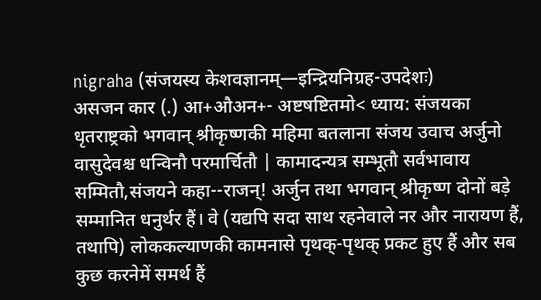nigraha (संजयस्य केशवज्ञानम्—इन्द्रियनिग्रह-उपदेशः)
असजन कार (.) आ+औअन+- अष्टषष्टितमो< ध्याय: संजयका धृतराष्ट्रको भगवान् श्रीकृष्णकी महिमा बतलाना संजय उवाच अर्जुनो वासुदेवश्च धन्विनौ परमार्चितौ | कामादन्यत्र सम्भूतौ सर्वभावाय सम्मितौ,संजयने कहा--राजन्! अर्जुन तथा भगवान् श्रीकृष्ण दोनों बड़े सम्मानित धनुर्थर हैं। वे (यद्यपि सदा साथ रहनेवाले नर और नारायण हैं, तथापि) लोककल्याणकी कामनासे पृथक्-पृथक् प्रकट हुए हैं और सब कुछ करनेमें समर्थ हैं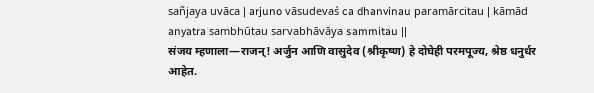sañjaya uvāca | arjuno vāsudevaś ca dhanvinau paramārcitau | kāmād anyatra sambhūtau sarvabhāvāya sammitau ||
संजय म्हणाला—राजन्! अर्जुन आणि वासुदेव (श्रीकृष्ण) हे दोघेही परमपूज्य, श्रेष्ठ धनुर्धर आहेत.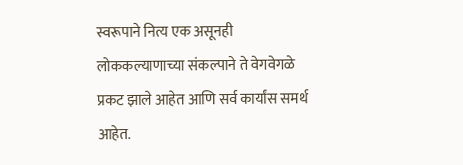स्वरूपाने नित्य एक असूनही लोककल्याणाच्या संकल्पाने ते वेगवेगळे प्रकट झाले आहेत आणि सर्व कार्यांस समर्थ आहेत.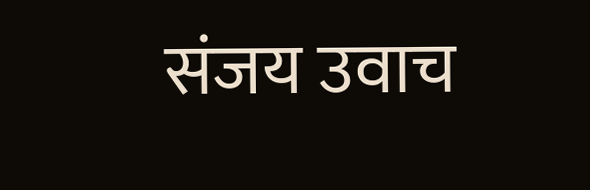संजय उवाच